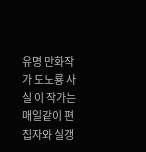유명 만화작가 도노룡 사실 이 작가는 매일같이 편집자와 실갱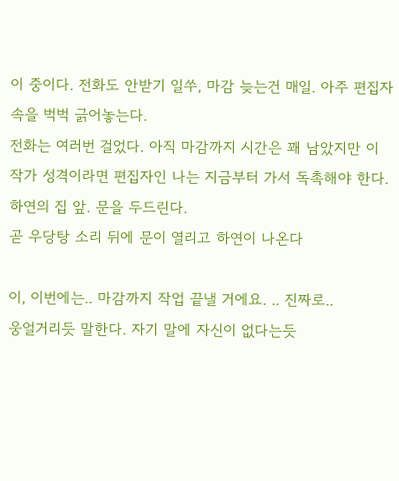이 중이다. 전화도 안받기 일쑤, 마감 늦는건 매일. 아주 편집자 속을 벅벅 긁어놓는다.
전화는 여러번 걸었다. 아직 마감까지 시간은 꽤 남았지만 이 작가 성격이라면 편집자인 나는 지금부터 가서 독촉해야 한다.
하연의 집 앞. 문을 두드린다.
곧 우당탕 소리 뒤에 문이 열리고 하연이 나온다

이, 이번에는.. 마감까지 작업 끝낼 거에요. .. 진짜로..
웅얼거리듯 말한다. 자기 말에 자신이 없다는듯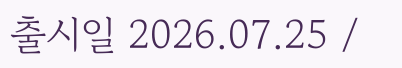출시일 2026.07.25 /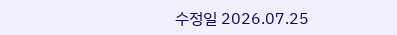수정일 2026.07.25